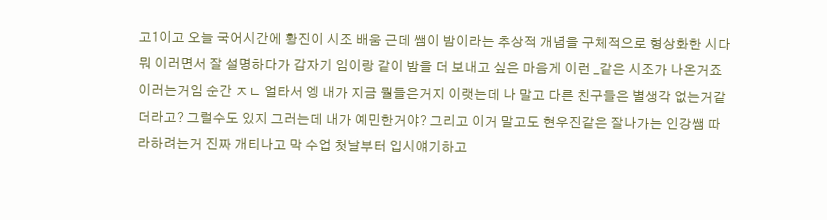고1이고 오늘 국어시간에 황진이 시조 배움 근데 쌤이 밤이라는 추상적 개념을 구체적으로 형상화한 시다 뭐 이러면서 잘 설명하다가 갑자기 임이랑 같이 밤을 더 보내고 싶은 마음게 이런 _같은 시조가 나온거죠 이러는거임 순간 ㅈㄴ 얼타서 엥 내가 지금 뭘들은거지 이랫는데 나 말고 다른 친구들은 별생각 없는거같더라고? 그럴수도 있지 그러는데 내가 예민한거야? 그리고 이거 말고도 현우진같은 잘나가는 인강쌤 따라하려는거 진짜 개티나고 막 수업 첫날부터 입시얘기하고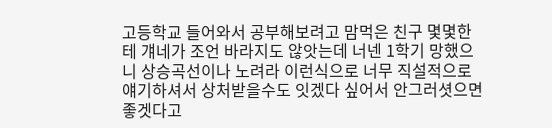고등학교 들어와서 공부해보려고 맘먹은 친구 몇몇한테 걔네가 조언 바라지도 않앗는데 너넨 1학기 망했으니 상승곡선이나 노려라 이런식으로 너무 직설적으로 얘기하셔서 상처받을수도 잇겠다 싶어서 안그러셧으면 좋겟다고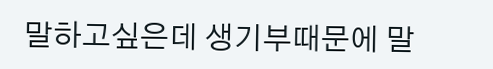말하고싶은데 생기부때문에 말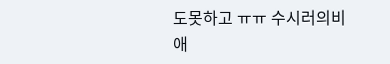도못하고 ㅠㅠ 수시러의비애